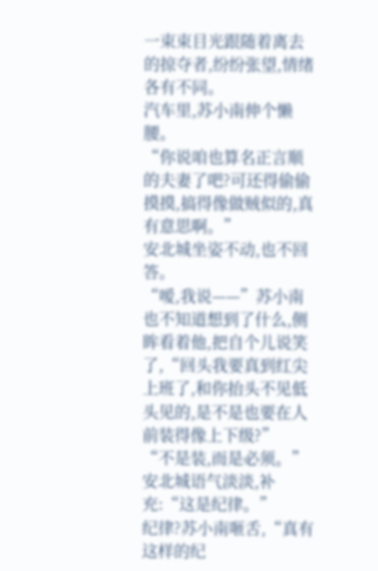一束束目光跟随着离去的掠夺者,纷纷张望,情绪各有不同。
汽车里,苏小南伸个懒腰。
“你说咱也算名正言顺的夫妻了吧?可还得偷偷摸摸,搞得像做贼似的,真有意思啊。”
安北城坐姿不动,也不回答。
“嗳,我说——”苏小南也不知道想到了什么,侧眸看着他,把自个儿说笑了,“回头我要真到红尖上班了,和你抬头不见低头见的,是不是也要在人前装得像上下级?”
“不是装,而是必须。”安北城语气淡淡,补充:“这是纪律。”
纪律?苏小南咂舌,“真有这样的纪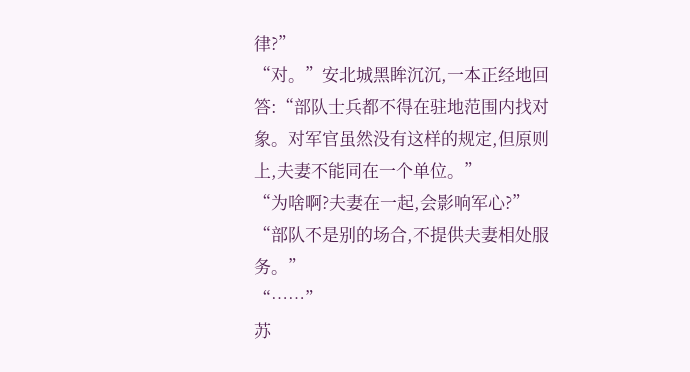律?”
“对。”安北城黑眸沉沉,一本正经地回答:“部队士兵都不得在驻地范围内找对象。对军官虽然没有这样的规定,但原则上,夫妻不能同在一个单位。”
“为啥啊?夫妻在一起,会影响军心?”
“部队不是别的场合,不提供夫妻相处服务。”
“……”
苏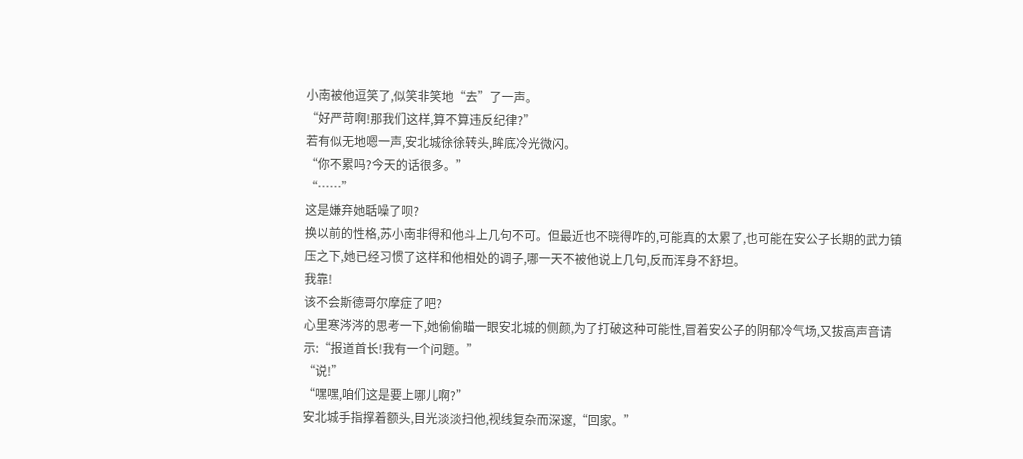小南被他逗笑了,似笑非笑地“去”了一声。
“好严苛啊!那我们这样,算不算违反纪律?”
若有似无地嗯一声,安北城徐徐转头,眸底冷光微闪。
“你不累吗?今天的话很多。”
“……”
这是嫌弃她聒噪了呗?
换以前的性格,苏小南非得和他斗上几句不可。但最近也不晓得咋的,可能真的太累了,也可能在安公子长期的武力镇压之下,她已经习惯了这样和他相处的调子,哪一天不被他说上几句,反而浑身不舒坦。
我靠!
该不会斯德哥尔摩症了吧?
心里寒涔涔的思考一下,她偷偷瞄一眼安北城的侧颜,为了打破这种可能性,冒着安公子的阴郁冷气场,又拔高声音请示:“报道首长!我有一个问题。”
“说!”
“嘿嘿,咱们这是要上哪儿啊?”
安北城手指撑着额头,目光淡淡扫他,视线复杂而深邃,“回家。”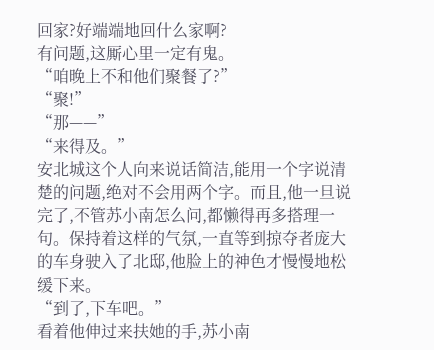回家?好端端地回什么家啊?
有问题,这厮心里一定有鬼。
“咱晚上不和他们聚餐了?”
“聚!”
“那——”
“来得及。”
安北城这个人向来说话简洁,能用一个字说清楚的问题,绝对不会用两个字。而且,他一旦说完了,不管苏小南怎么问,都懒得再多搭理一句。保持着这样的气氛,一直等到掠夺者庞大的车身驶入了北邸,他脸上的神色才慢慢地松缓下来。
“到了,下车吧。”
看着他伸过来扶她的手,苏小南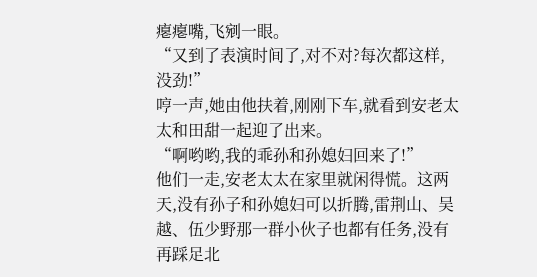瘪瘪嘴,飞剜一眼。
“又到了表演时间了,对不对?每次都这样,没劲!”
哼一声,她由他扶着,刚刚下车,就看到安老太太和田甜一起迎了出来。
“啊哟哟,我的乖孙和孙媳妇回来了!”
他们一走,安老太太在家里就闲得慌。这两天,没有孙子和孙媳妇可以折腾,雷荆山、吴越、伍少野那一群小伙子也都有任务,没有再踩足北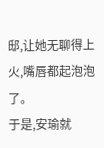邸,让她无聊得上火,嘴唇都起泡泡了。
于是,安瑜就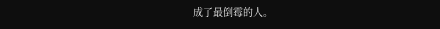成了最倒霉的人。